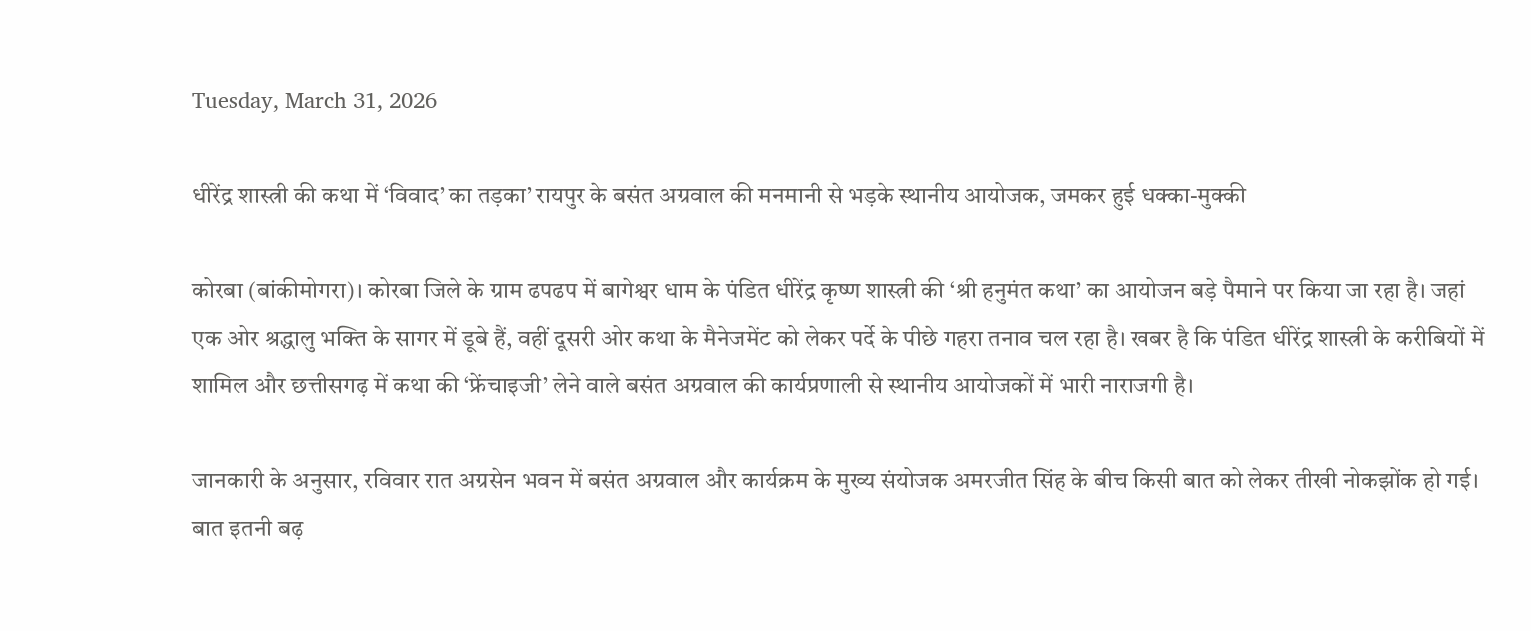Tuesday, March 31, 2026

धीरेंद्र शास्त्री की कथा में ‘विवाद’ का तड़का’ रायपुर के बसंत अग्रवाल की मनमानी से भड़के स्थानीय आयोजक, जमकर हुई धक्का-मुक्की

कोरबा (बांकीमोगरा)। कोरबा जिले के ग्राम ढपढप में बागेश्वर धाम के पंडित धीरेंद्र कृष्ण शास्त्री की ‘श्री हनुमंत कथा’ का आयोजन बड़े पैमाने पर किया जा रहा है। जहां एक ओर श्रद्धालु भक्ति के सागर में डूबे हैं, वहीं दूसरी ओर कथा के मैनेजमेंट को लेकर पर्दे के पीछे गहरा तनाव चल रहा है। खबर है कि पंडित धीरेंद्र शास्त्री के करीबियों में शामिल और छत्तीसगढ़ में कथा की ‘फ्रेंचाइजी’ लेने वाले बसंत अग्रवाल की कार्यप्रणाली से स्थानीय आयोजकों में भारी नाराजगी है।

जानकारी के अनुसार, रविवार रात अग्रसेन भवन में बसंत अग्रवाल और कार्यक्रम के मुख्य संयोजक अमरजीत सिंह के बीच किसी बात को लेकर तीखी नोकझोंक हो गई। बात इतनी बढ़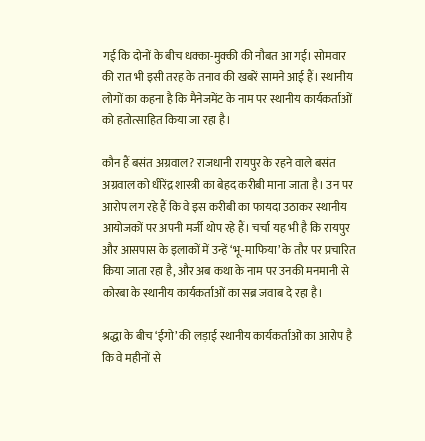गई कि दोनों के बीच धक्का-मुक्की की नौबत आ गई। सोमवार की रात भी इसी तरह के तनाव की खबरें सामने आई हैं। स्थानीय लोगों का कहना है कि मैनेजमेंट के नाम पर स्थानीय कार्यकर्ताओं को हतोत्साहित किया जा रहा है।

कौन हैं बसंत अग्रवाल? राजधानी रायपुर के रहने वाले बसंत अग्रवाल को धीरेंद्र शास्त्री का बेहद करीबी माना जाता है। उन पर आरोप लग रहे हैं कि वे इस करीबी का फायदा उठाकर स्थानीय आयोजकों पर अपनी मर्जी थोप रहे हैं। चर्चा यह भी है कि रायपुर और आसपास के इलाकों में उन्हें ‘भू-माफिया’ के तौर पर प्रचारित किया जाता रहा है, और अब कथा के नाम पर उनकी मनमानी से कोरबा के स्थानीय कार्यकर्ताओं का सब्र जवाब दे रहा है।

श्रद्धा के बीच ‘ईगो’ की लड़ाई स्थानीय कार्यकर्ताओं का आरोप है कि वे महीनों से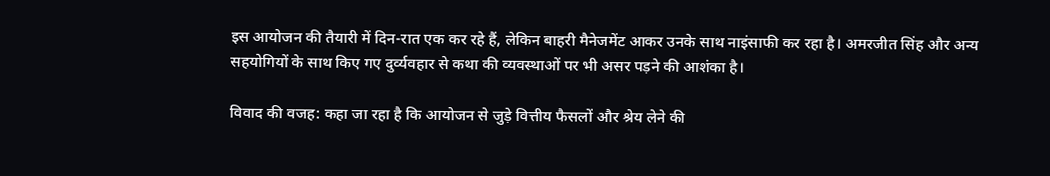इस आयोजन की तैयारी में दिन-रात एक कर रहे हैं, लेकिन बाहरी मैनेजमेंट आकर उनके साथ नाइंसाफी कर रहा है। अमरजीत सिंह और अन्य सहयोगियों के साथ किए गए दुर्व्यवहार से कथा की व्यवस्थाओं पर भी असर पड़ने की आशंका है।

विवाद की वजह: कहा जा रहा है कि आयोजन से जुड़े वित्तीय फैसलों और श्रेय लेने की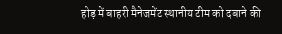होड़ में बाहरी मैनेजमेंट स्थानीय टीम को दबाने की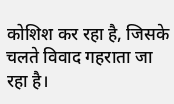कोशिश कर रहा है, जिसके चलते विवाद गहराता जा रहा है।